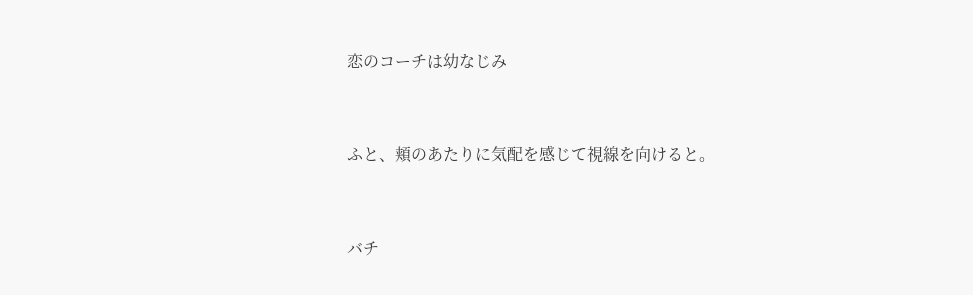恋のコーチは幼なじみ


ふと、頬のあたりに気配を感じて視線を向けると。


バチ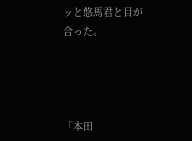ッと悠馬君と目が合った。




「本田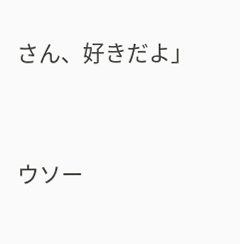さん、好きだよ」




ウソー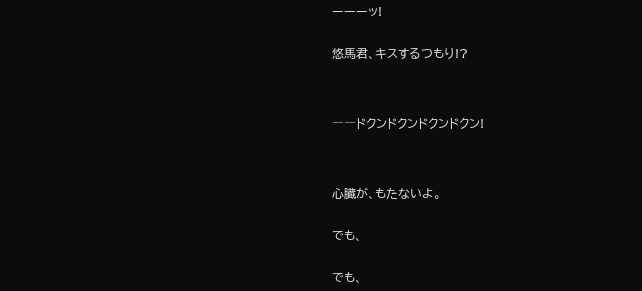ーーーッ!


悠馬君、キスするつもり!?




――ドクンドクンドクンドクン!




心臓が、もたないよ。


でも、


でも、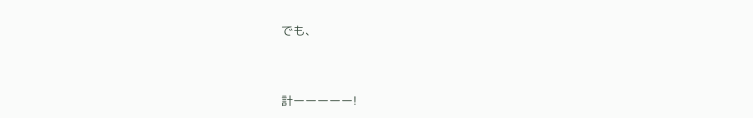でも、



計ーーーーー!